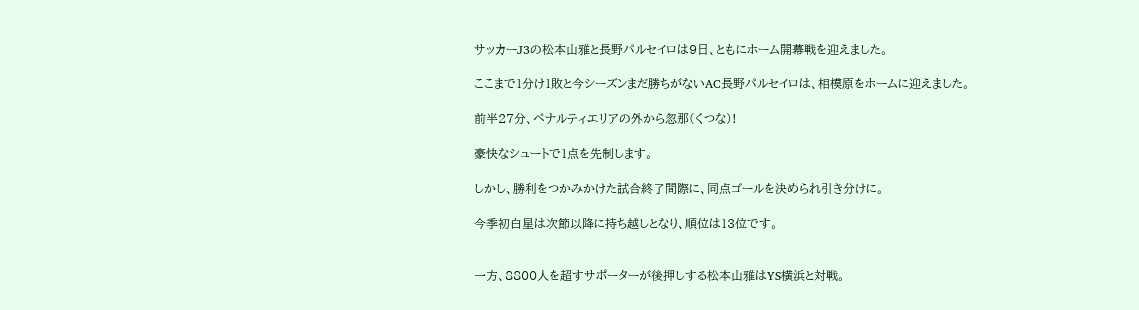サッカーJ3の松本山雅と長野パルセイロは9日、ともにホーム開幕戦を迎えました。

ここまで1分け1敗と今シーズンまだ勝ちがないAC長野パルセイロは、相模原をホームに迎えました。

前半27分、ペナルティエリアの外から忽那(くつな)!

豪快なシュートで1点を先制します。

しかし、勝利をつかみかけた試合終了間際に、同点ゴールを決められ引き分けに。

今季初白星は次節以降に持ち越しとなり、順位は13位です。


一方、8800人を超すサポーターが後押しする松本山雅はYS横浜と対戦。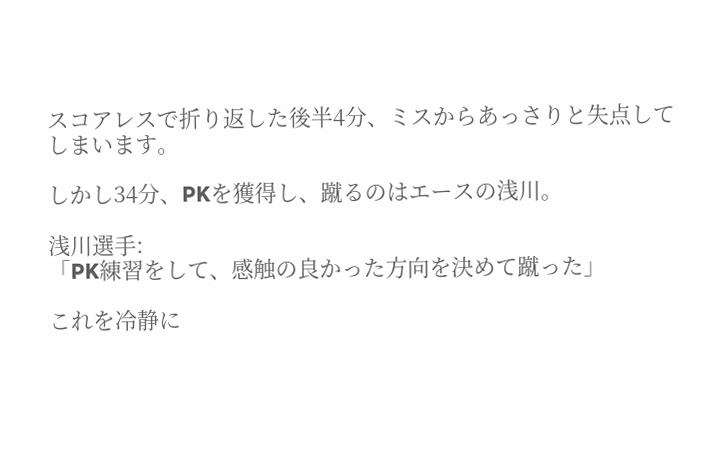スコアレスで折り返した後半4分、ミスからあっさりと失点してしまいます。

しかし34分、PKを獲得し、蹴るのはエースの浅川。

浅川選手:
「PK練習をして、感触の良かった方向を決めて蹴った」

これを冷静に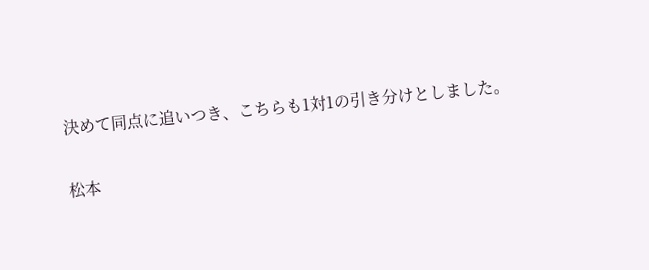決めて同点に追いつき、こちらも1対1の引き分けとしました。

松本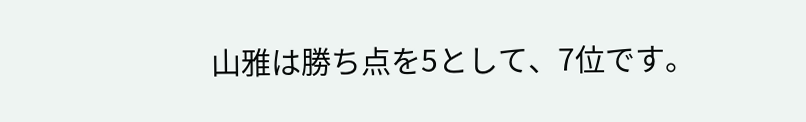山雅は勝ち点を5として、7位です。